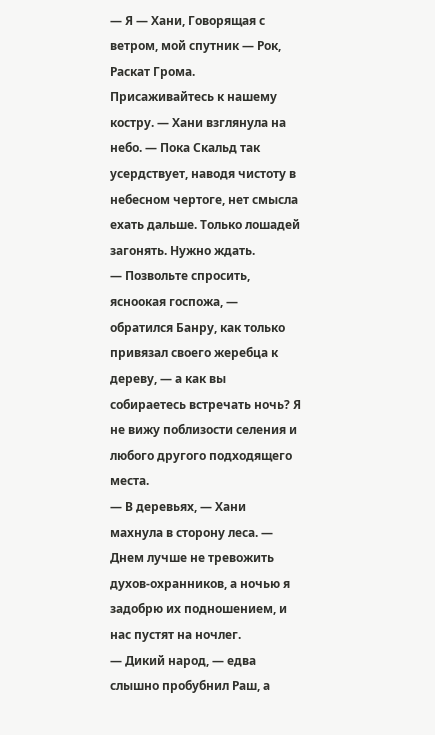— Я — Хани, Говорящая с ветром, мой спутник — Рок, Раскат Грома. Присаживайтесь к нашему костру. — Хани взглянула на небо. — Пока Скальд так усердствует, наводя чистоту в небесном чертоге, нет смысла ехать дальше. Только лошадей загонять. Нужно ждать.
— Позвольте спросить, ясноокая госпожа, — обратился Банру, как только привязал своего жеребца к дереву, — а как вы собираетесь встречать ночь? Я не вижу поблизости селения и любого другого подходящего места.
— В деревьях, — Хани махнула в сторону леса. — Днем лучше не тревожить духов-охранников, а ночью я задобрю их подношением, и нас пустят на ночлег.
— Дикий народ, — едва слышно пробубнил Раш, а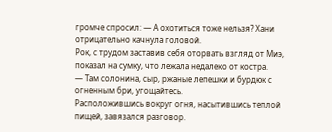громче спросил: — А охотиться тоже нельзя? Хани отрицательно качнула головой.
Рок, с трудом заставив себя оторвать взгляд от Миэ, показал на сумку, что лежала недалеко от костра.
— Там солонина, сыр, ржаные лепешки и бурдюк с огненным бри, угощайтесь.
Расположившись вокруг огня, насытившись теплой пищей, завязался разговор.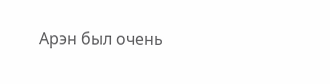Арэн был очень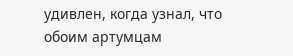удивлен, когда узнал, что обоим артумцам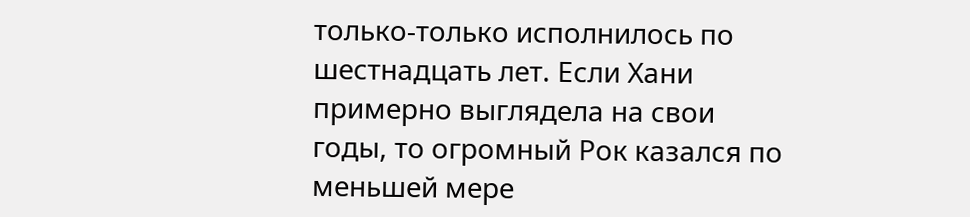только-только исполнилось по шестнадцать лет. Если Хани примерно выглядела на свои годы, то огромный Рок казался по меньшей мере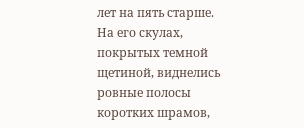лет на пять старше. На его скулах, покрытых темной щетиной, виднелись ровные полосы коротких шрамов,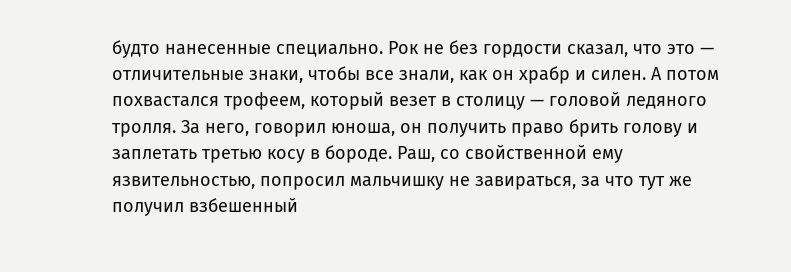будто нанесенные специально. Рок не без гордости сказал, что это — отличительные знаки, чтобы все знали, как он храбр и силен. А потом похвастался трофеем, который везет в столицу — головой ледяного тролля. За него, говорил юноша, он получить право брить голову и заплетать третью косу в бороде. Раш, со свойственной ему язвительностью, попросил мальчишку не завираться, за что тут же получил взбешенный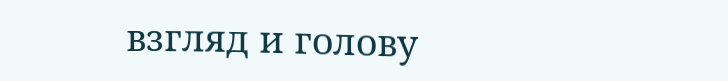взгляд и голову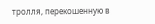тролля, перекошенную в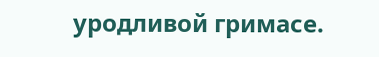уродливой гримасе.